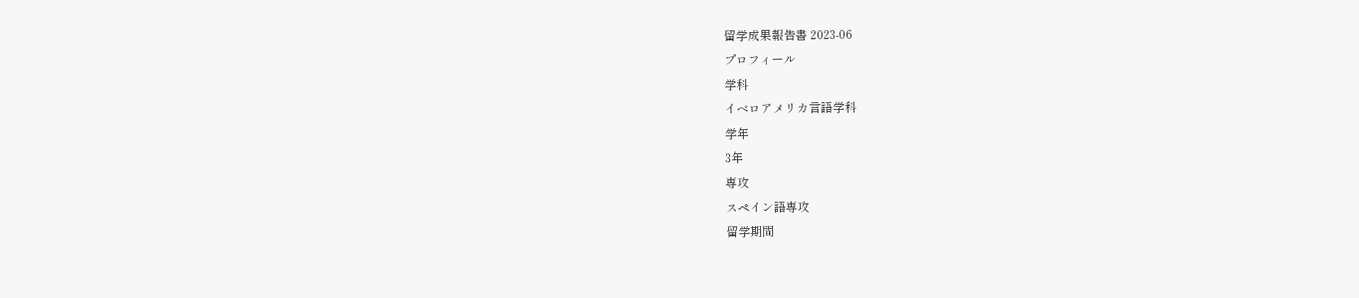留学成果報告書 2023-06
プロフィール
学科
イベロアメリカ言語学科
学年
3年
専攻
スペイン語専攻
留学期間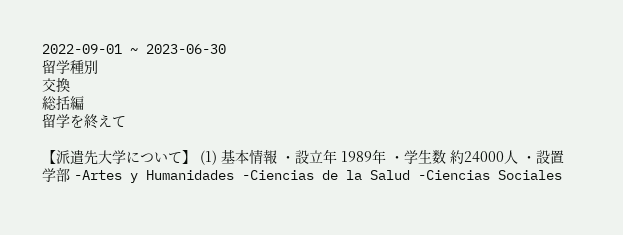2022-09-01 ~ 2023-06-30
留学種別
交換
総括編
留学を終えて

【派遣先大学について】 (1) 基本情報 ・設立年 1989年 ・学生数 約24000人 ・設置学部 -Artes y Humanidades -Ciencias de la Salud -Ciencias Sociales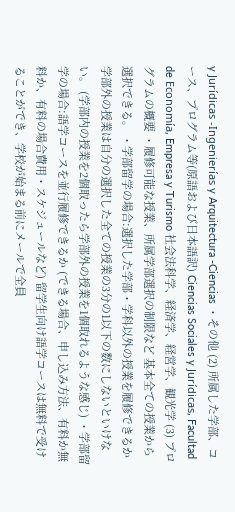y Jurídicas -Ingenierías y Arquitectura -Ciencias ・その他 (2) 所属した学部、コース、プログラム等(原語および日本語訳) Ciencias Sociales y Jurídicas, Facultad de Economía, Empresa y Turismo 社会法科学、経済学、経営学、観光学 (3) プログラムの概要 ・履修可能な授業、所属学部選択の制限など 基本全ての授業から選択できる。 ・学部留学の場合:選択した学部・学科以外の授業を履修できるか 学部外の授業は自分の選択した全ての授業の3分の1以下の数にしないといけない。 (学部内の授業を2個取ったら学部外の授業を1個取れるような感じ) ・学部留学の場合:語学コースを並行履修できるか (できる場合、申し込み方法、有料か無料か、有料の場合費用・スケジュールなど) 留学生向け語学コースは無料で受けることができ、学校が始まる前にメールで全員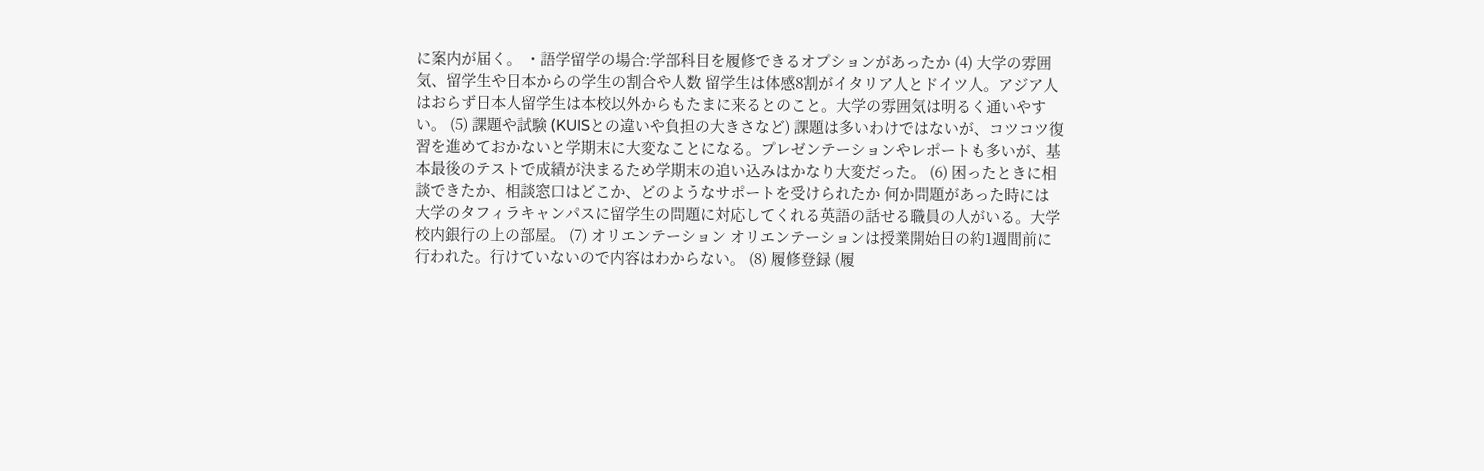に案内が届く。 ・語学留学の場合:学部科目を履修できるオプションがあったか (4) 大学の雰囲気、留学生や日本からの学生の割合や人数 留学生は体感8割がイタリア人とドイツ人。アジア人はおらず日本人留学生は本校以外からもたまに来るとのこと。大学の雰囲気は明るく通いやすい。 (5) 課題や試験 (KUISとの違いや負担の大きさなど) 課題は多いわけではないが、コツコツ復習を進めておかないと学期末に大変なことになる。プレゼンテーションやレポートも多いが、基本最後のテストで成績が決まるため学期末の追い込みはかなり大変だった。 (6) 困ったときに相談できたか、相談窓口はどこか、どのようなサポートを受けられたか 何か問題があった時には大学のタフィラキャンパスに留学生の問題に対応してくれる英語の話せる職員の人がいる。大学校内銀行の上の部屋。 (7) オリエンテーション オリエンテーションは授業開始日の約1週間前に行われた。行けていないので内容はわからない。 (8) 履修登録 (履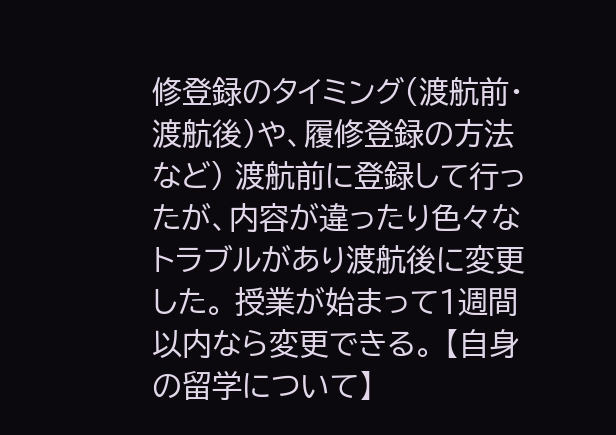修登録のタイミング(渡航前・渡航後)や、履修登録の方法など) 渡航前に登録して行ったが、内容が違ったり色々なトラブルがあり渡航後に変更した。 授業が始まって1週間以内なら変更できる。 【自身の留学について】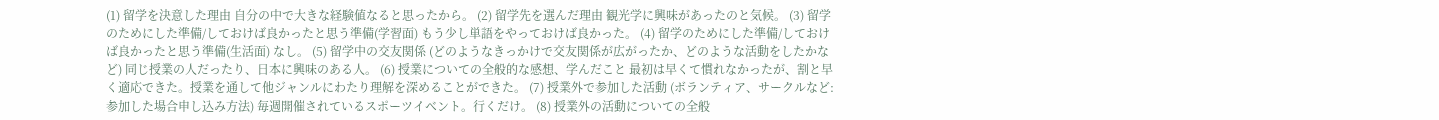(1) 留学を決意した理由 自分の中で大きな経験値なると思ったから。 (2) 留学先を選んだ理由 観光学に興味があったのと気候。 (3) 留学のためにした準備/しておけば良かったと思う準備(学習面) もう少し単語をやっておけば良かった。 (4) 留学のためにした準備/しておけば良かったと思う準備(生活面) なし。 (5) 留学中の交友関係 (どのようなきっかけで交友関係が広がったか、どのような活動をしたかなど) 同じ授業の人だったり、日本に興味のある人。 (6) 授業についての全般的な感想、学んだこと 最初は早くて慣れなかったが、割と早く適応できた。授業を通して他ジャンルにわたり理解を深めることができた。 (7) 授業外で参加した活動 (ボランティア、サークルなど:参加した場合申し込み方法) 毎週開催されているスポーツイベント。行くだけ。 (8) 授業外の活動についての全般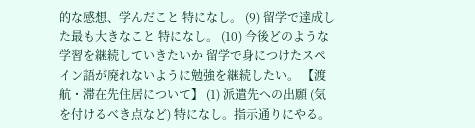的な感想、学んだこと 特になし。 (9) 留学で達成した最も大きなこと 特になし。 (10) 今後どのような学習を継続していきたいか 留学で身につけたスペイン語が廃れないように勉強を継続したい。 【渡航・滞在先住居について】 (1) 派遣先への出願 (気を付けるべき点など) 特になし。指示通りにやる。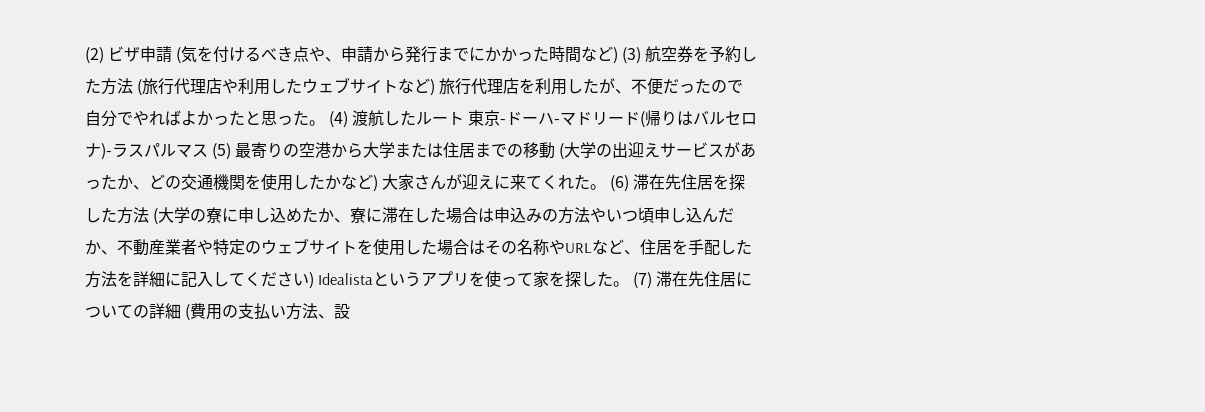(2) ビザ申請 (気を付けるべき点や、申請から発行までにかかった時間など) (3) 航空券を予約した方法 (旅行代理店や利用したウェブサイトなど) 旅行代理店を利用したが、不便だったので自分でやればよかったと思った。 (4) 渡航したルート 東京-ドーハ-マドリード(帰りはバルセロナ)-ラスパルマス (5) 最寄りの空港から大学または住居までの移動 (大学の出迎えサービスがあったか、どの交通機関を使用したかなど) 大家さんが迎えに来てくれた。 (6) 滞在先住居を探した方法 (大学の寮に申し込めたか、寮に滞在した場合は申込みの方法やいつ頃申し込んだか、不動産業者や特定のウェブサイトを使用した場合はその名称やURLなど、住居を手配した方法を詳細に記入してください) Idealistaというアプリを使って家を探した。 (7) 滞在先住居についての詳細 (費用の支払い方法、設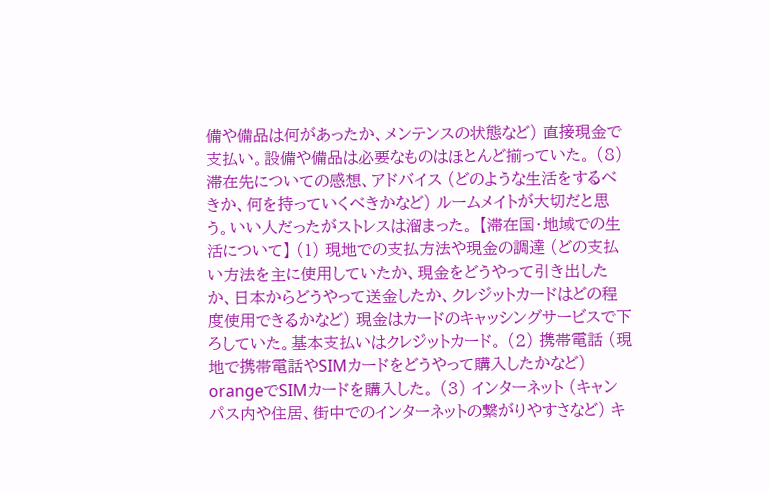備や備品は何があったか、メンテンスの状態など) 直接現金で支払い。設備や備品は必要なものはほとんど揃っていた。 (8) 滞在先についての感想、アドバイス (どのような生活をするべきか、何を持っていくべきかなど) ルームメイトが大切だと思う。いい人だったがストレスは溜まった。 【滞在国・地域での生活について】 (1) 現地での支払方法や現金の調達 (どの支払い方法を主に使用していたか、現金をどうやって引き出したか、日本からどうやって送金したか、クレジットカードはどの程度使用できるかなど) 現金はカードのキャッシングサービスで下ろしていた。基本支払いはクレジットカード。 (2) 携帯電話 (現地で携帯電話やSIMカードをどうやって購入したかなど) orangeでSIMカードを購入した。 (3) インターネット (キャンパス内や住居、街中でのインターネットの繋がりやすさなど) キ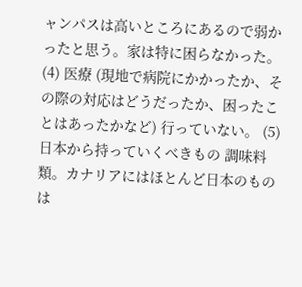ャンパスは高いところにあるので弱かったと思う。家は特に困らなかった。 (4) 医療 (現地で病院にかかったか、その際の対応はどうだったか、困ったことはあったかなど) 行っていない。 (5) 日本から持っていくべきもの 調味料類。カナリアにはほとんど日本のものは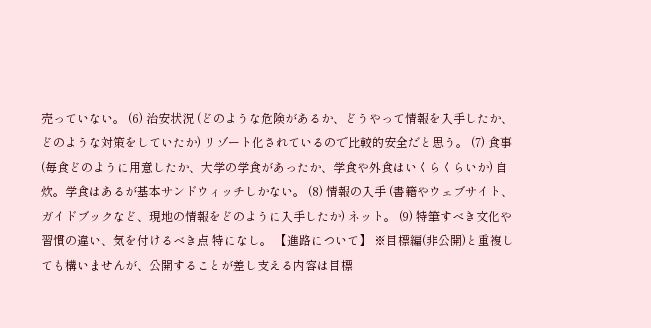売っていない。 (6) 治安状況 (どのような危険があるか、どうやって情報を入手したか、どのような対策をしていたか) リゾート化されているので比較的安全だと思う。 (7) 食事 (毎食どのように用意したか、大学の学食があったか、学食や外食はいくらくらいか) 自炊。学食はあるが基本サンドウィッチしかない。 (8) 情報の入手 (書籍やウェブサイト、ガイドブックなど、現地の情報をどのように入手したか) ネット。 (9) 特筆すべき文化や習慣の違い、気を付けるべき点 特になし。 【進路について】 ※目標編(非公開)と重複しても構いませんが、公開することが差し支える内容は目標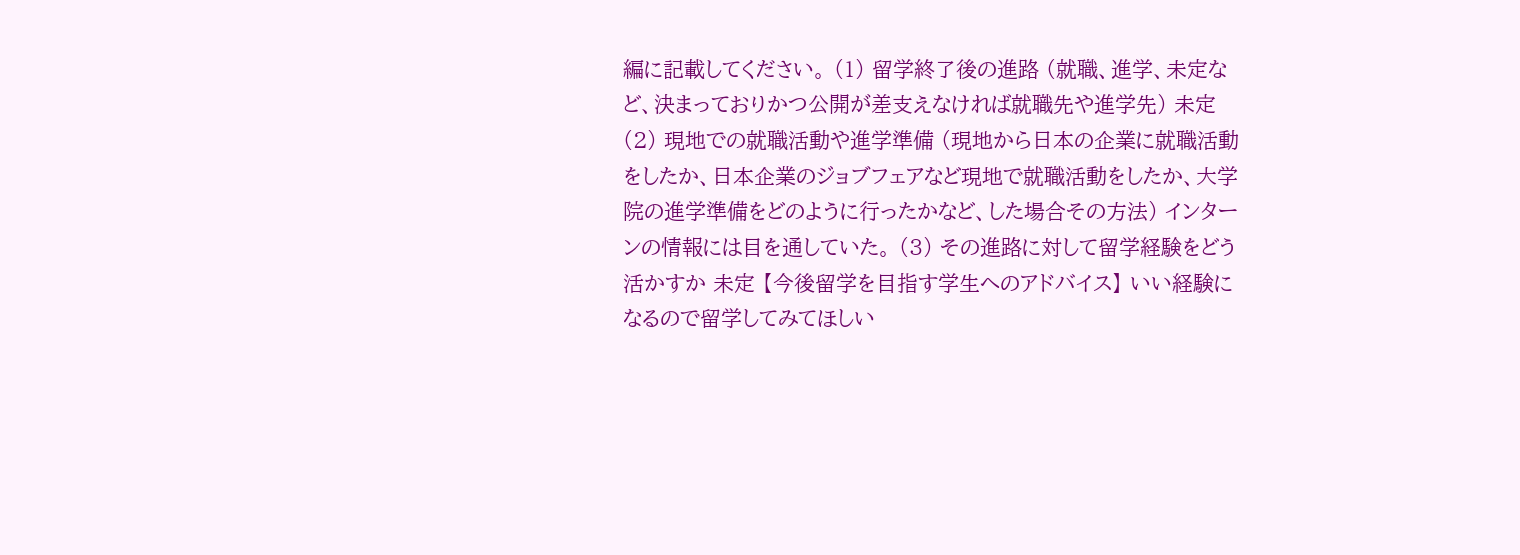編に記載してください。 (1) 留学終了後の進路 (就職、進学、未定など、決まっておりかつ公開が差支えなければ就職先や進学先) 未定 (2) 現地での就職活動や進学準備 (現地から日本の企業に就職活動をしたか、日本企業のジョブフェアなど現地で就職活動をしたか、大学院の進学準備をどのように行ったかなど、した場合その方法) インターンの情報には目を通していた。 (3) その進路に対して留学経験をどう活かすか 未定 【今後留学を目指す学生へのアドバイス】 いい経験になるので留学してみてほしい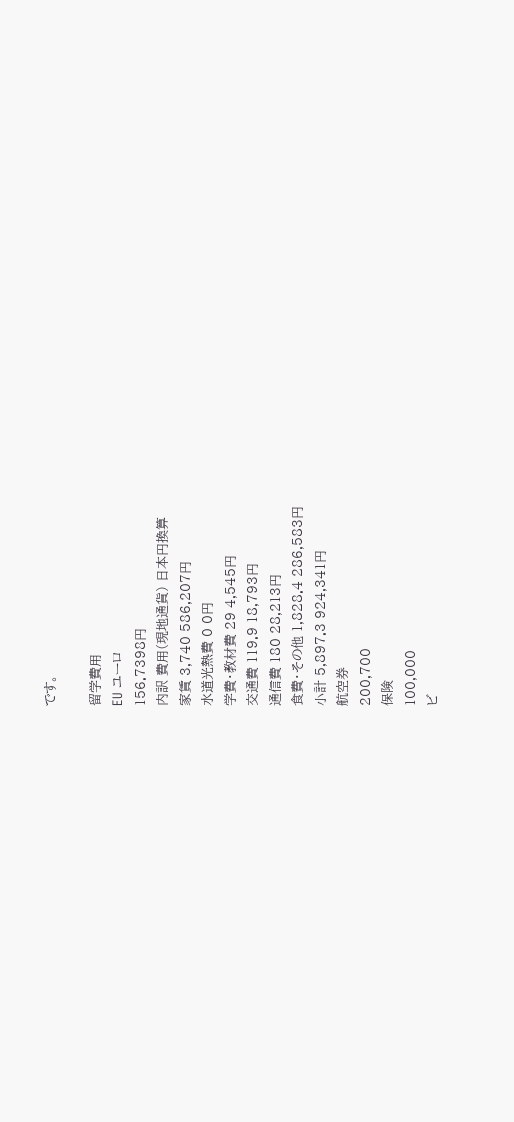です。

留学費用
EU ユーロ
156.7398円
内訳 費用(現地通貨) 日本円換算
家賃 3,740 586,207円
水道光熱費 0 0円
学費・教材費 29 4,545円
交通費 119.9 18,793円
通信費 180 28,213円
食費・その他 1,828.4 286,583円
小計 5,897.3 924,341円
航空券
200,700
保険
100,000
ビ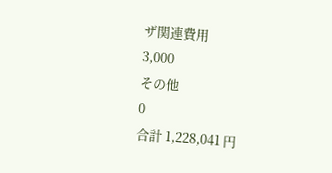ザ関連費用
3,000
その他
0
合計 1,228,041 円